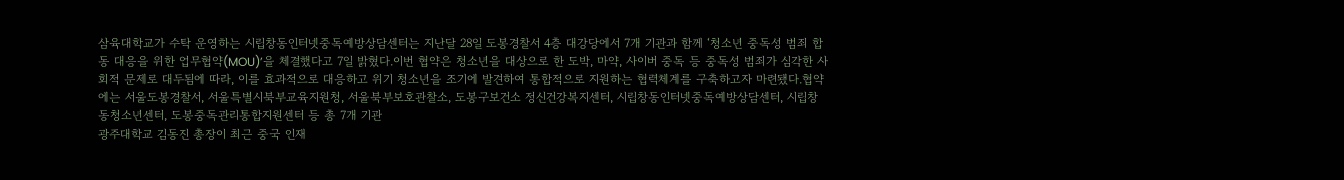삼육대학교가 수탁 운영하는 시립창동인터넷중독예방상담센터는 지난달 28일 도봉경찰서 4층 대강당에서 7개 기관과 함께 ‘청소년 중독성 범죄 합동 대응을 위한 업무협약(MOU)’을 체결했다고 7일 밝혔다.이번 협약은 청소년을 대상으로 한 도박, 마약, 사이버 중독 등 중독성 범죄가 심각한 사회적 문제로 대두됨에 따라, 이를 효과적으로 대응하고 위기 청소년을 조기에 발견하여 통합적으로 지원하는 협력체계를 구축하고자 마련됐다.협약에는 서울도봉경찰서, 서울특별시북부교육지원청, 서울북부보호관찰소, 도봉구보건소 정신건강복지센터, 시립창동인터넷중독예방상담센터, 시립창동청소년센터, 도봉중독관리통합지원센터 등 총 7개 기관
광주대학교 김동진 총장이 최근 중국 인재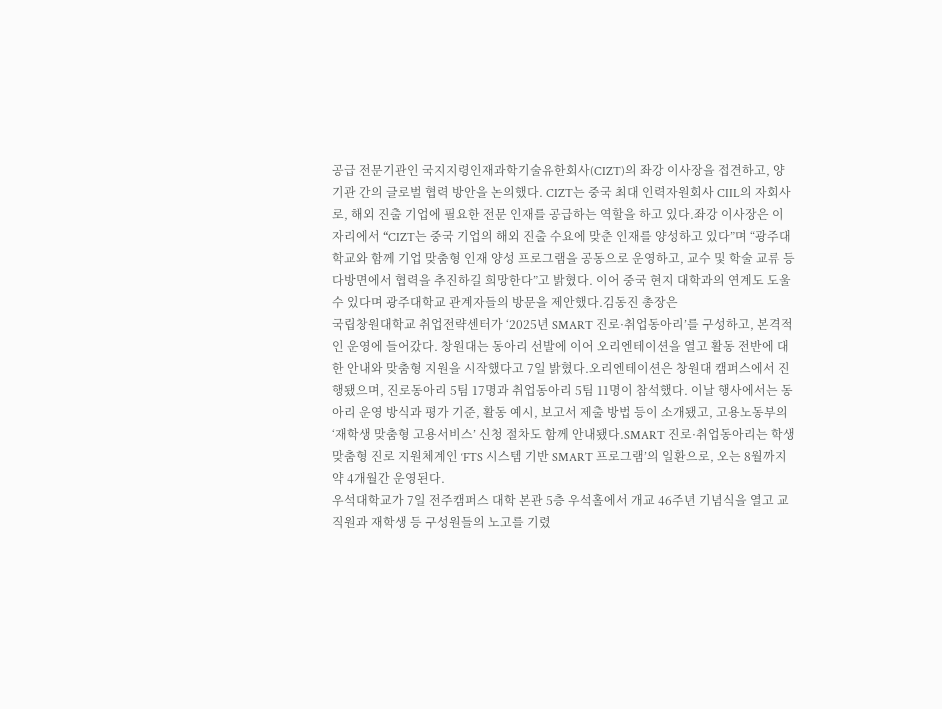공급 전문기관인 국지지령인재과학기술유한회사(CIZT)의 좌강 이사장을 접견하고, 양 기관 간의 글로벌 협력 방안을 논의했다. CIZT는 중국 최대 인력자원회사 CIIL의 자회사로, 해외 진출 기업에 필요한 전문 인재를 공급하는 역할을 하고 있다.좌강 이사장은 이 자리에서 “CIZT는 중국 기업의 해외 진출 수요에 맞춘 인재를 양성하고 있다”며 “광주대학교와 함께 기업 맞춤형 인재 양성 프로그램을 공동으로 운영하고, 교수 및 학술 교류 등 다방면에서 협력을 추진하길 희망한다”고 밝혔다. 이어 중국 현지 대학과의 연계도 도울 수 있다며 광주대학교 관계자들의 방문을 제안했다.김동진 총장은
국립창원대학교 취업전략센터가 ‘2025년 SMART 진로·취업동아리’를 구성하고, 본격적인 운영에 들어갔다. 창원대는 동아리 선발에 이어 오리엔테이션을 열고 활동 전반에 대한 안내와 맞춤형 지원을 시작했다고 7일 밝혔다.오리엔테이션은 창원대 캠퍼스에서 진행됐으며, 진로동아리 5팀 17명과 취업동아리 5팀 11명이 참석했다. 이날 행사에서는 동아리 운영 방식과 평가 기준, 활동 예시, 보고서 제출 방법 등이 소개됐고, 고용노동부의 ‘재학생 맞춤형 고용서비스’ 신청 절차도 함께 안내됐다.SMART 진로·취업동아리는 학생 맞춤형 진로 지원체계인 ‘FTS 시스템 기반 SMART 프로그램’의 일환으로, 오는 8월까지 약 4개월간 운영된다.
우석대학교가 7일 전주캠퍼스 대학 본관 5층 우석홀에서 개교 46주년 기념식을 열고 교직원과 재학생 등 구성원들의 노고를 기렸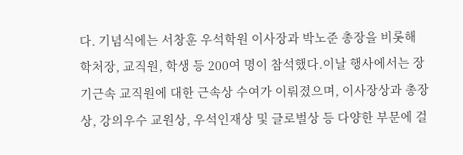다. 기념식에는 서창훈 우석학원 이사장과 박노준 총장을 비롯해 학처장, 교직원, 학생 등 200여 명이 참석했다.이날 행사에서는 장기근속 교직원에 대한 근속상 수여가 이뤄졌으며, 이사장상과 총장상, 강의우수 교원상, 우석인재상 및 글로벌상 등 다양한 부문에 걸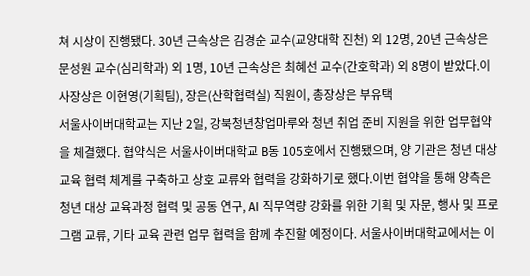쳐 시상이 진행됐다. 30년 근속상은 김경순 교수(교양대학 진천) 외 12명, 20년 근속상은 문성원 교수(심리학과) 외 1명, 10년 근속상은 최혜선 교수(간호학과) 외 8명이 받았다.이사장상은 이현영(기획팀), 장은(산학협력실) 직원이, 총장상은 부유택
서울사이버대학교는 지난 2일, 강북청년창업마루와 청년 취업 준비 지원을 위한 업무협약을 체결했다. 협약식은 서울사이버대학교 B동 105호에서 진행됐으며, 양 기관은 청년 대상 교육 협력 체계를 구축하고 상호 교류와 협력을 강화하기로 했다.이번 협약을 통해 양측은 청년 대상 교육과정 협력 및 공동 연구, AI 직무역량 강화를 위한 기획 및 자문, 행사 및 프로그램 교류, 기타 교육 관련 업무 협력을 함께 추진할 예정이다. 서울사이버대학교에서는 이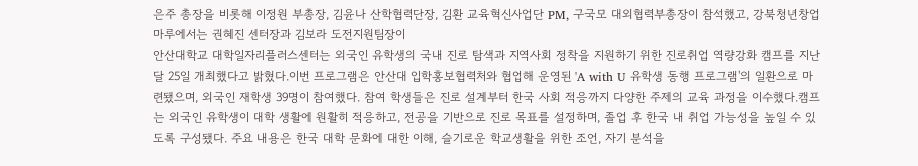은주 총장을 비롯해 이정원 부총장, 김윤나 산학협력단장, 김환 교육혁신사업단 PM, 구국모 대외협력부총장이 참석했고, 강북청년창업마루에서는 권혜진 센터장과 김보라 도전지원팀장이
안산대학교 대학일자리플러스센터는 외국인 유학생의 국내 진로 탐색과 지역사회 정착을 지원하기 위한 진로취업 역량강화 캠프를 지난달 25일 개최했다고 밝혔다.이번 프로그램은 안산대 입학홍보협력처와 협업해 운영된 'A with U 유학생 동행 프로그램'의 일환으로 마련됐으며, 외국인 재학생 39명이 참여했다. 참여 학생들은 진로 설계부터 한국 사회 적응까지 다양한 주제의 교육 과정을 이수했다.캠프는 외국인 유학생이 대학 생활에 원활히 적응하고, 전공을 기반으로 진로 목표를 설정하며, 졸업 후 한국 내 취업 가능성을 높일 수 있도록 구성됐다. 주요 내용은 한국 대학 문화에 대한 이해, 슬기로운 학교생활을 위한 조언, 자기 분석을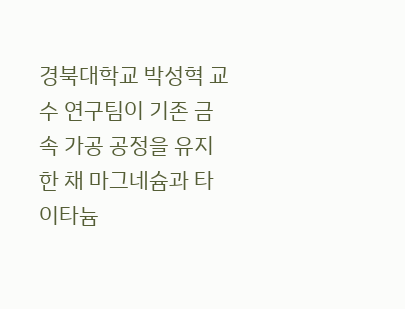경북대학교 박성혁 교수 연구팀이 기존 금속 가공 공정을 유지한 채 마그네슘과 타이타늄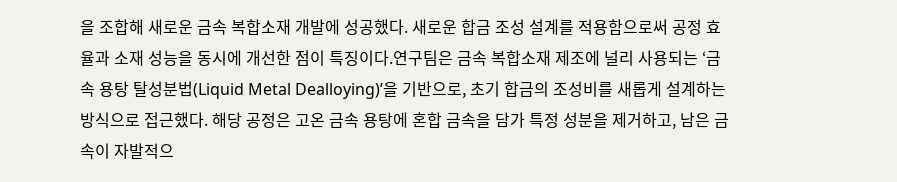을 조합해 새로운 금속 복합소재 개발에 성공했다. 새로운 합금 조성 설계를 적용함으로써 공정 효율과 소재 성능을 동시에 개선한 점이 특징이다.연구팀은 금속 복합소재 제조에 널리 사용되는 ‘금속 용탕 탈성분법(Liquid Metal Dealloying)’을 기반으로, 초기 합금의 조성비를 새롭게 설계하는 방식으로 접근했다. 해당 공정은 고온 금속 용탕에 혼합 금속을 담가 특정 성분을 제거하고, 남은 금속이 자발적으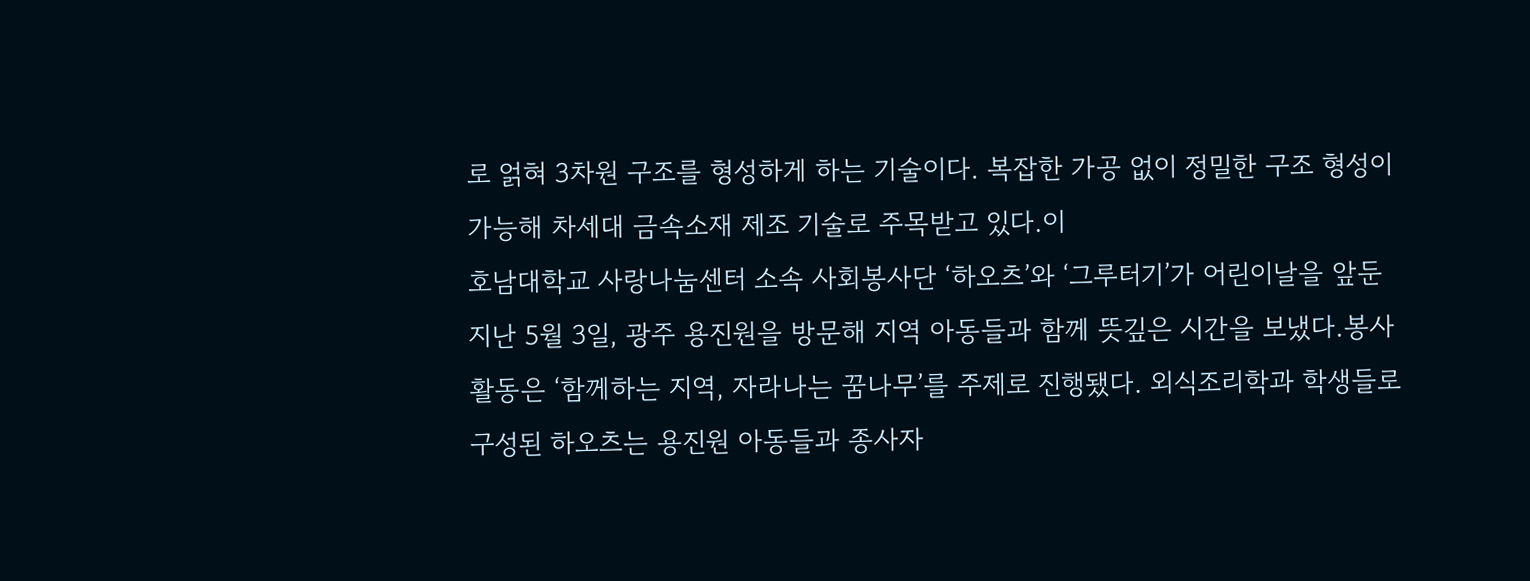로 얽혀 3차원 구조를 형성하게 하는 기술이다. 복잡한 가공 없이 정밀한 구조 형성이 가능해 차세대 금속소재 제조 기술로 주목받고 있다.이
호남대학교 사랑나눔센터 소속 사회봉사단 ‘하오츠’와 ‘그루터기’가 어린이날을 앞둔 지난 5월 3일, 광주 용진원을 방문해 지역 아동들과 함께 뜻깊은 시간을 보냈다.봉사활동은 ‘함께하는 지역, 자라나는 꿈나무’를 주제로 진행됐다. 외식조리학과 학생들로 구성된 하오츠는 용진원 아동들과 종사자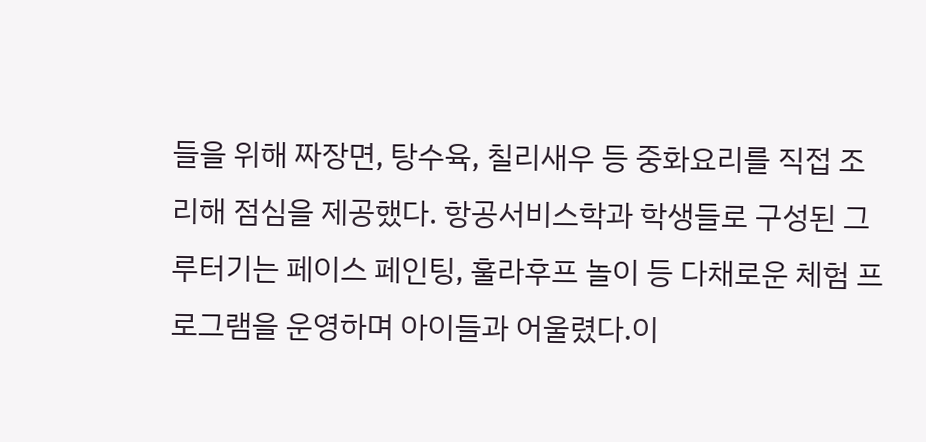들을 위해 짜장면, 탕수육, 칠리새우 등 중화요리를 직접 조리해 점심을 제공했다. 항공서비스학과 학생들로 구성된 그루터기는 페이스 페인팅, 훌라후프 놀이 등 다채로운 체험 프로그램을 운영하며 아이들과 어울렸다.이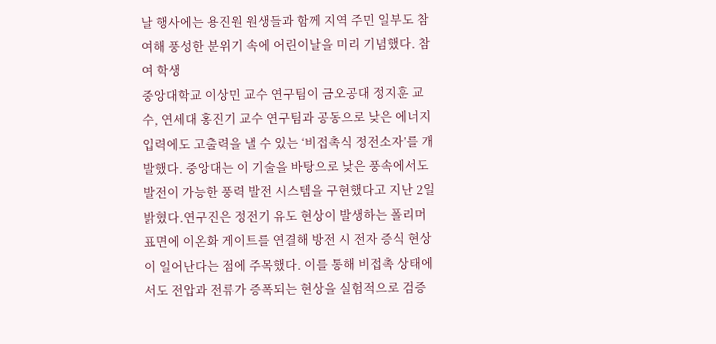날 행사에는 용진원 원생들과 함께 지역 주민 일부도 참여해 풍성한 분위기 속에 어린이날을 미리 기념했다. 참여 학생
중앙대학교 이상민 교수 연구팀이 금오공대 정지훈 교수, 연세대 홍진기 교수 연구팀과 공동으로 낮은 에너지 입력에도 고출력을 낼 수 있는 ‘비접촉식 정전소자’를 개발했다. 중앙대는 이 기술을 바탕으로 낮은 풍속에서도 발전이 가능한 풍력 발전 시스템을 구현했다고 지난 2일 밝혔다.연구진은 정전기 유도 현상이 발생하는 폴리머 표면에 이온화 게이트를 연결해 방전 시 전자 증식 현상이 일어난다는 점에 주목했다. 이를 통해 비접촉 상태에서도 전압과 전류가 증폭되는 현상을 실험적으로 검증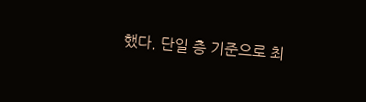했다. 단일 층 기준으로 최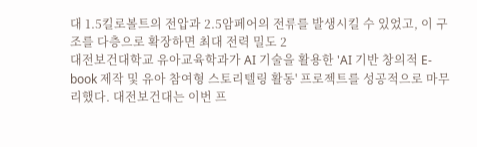대 1.5킬로볼트의 전압과 2.5암페어의 전류를 발생시킬 수 있었고, 이 구조를 다층으로 확장하면 최대 전력 밀도 2
대전보건대학교 유아교육학과가 AI 기술을 활용한 'AI 기반 창의적 E-book 제작 및 유아 참여형 스토리텔링 활동' 프로젝트를 성공적으로 마무리했다. 대전보건대는 이번 프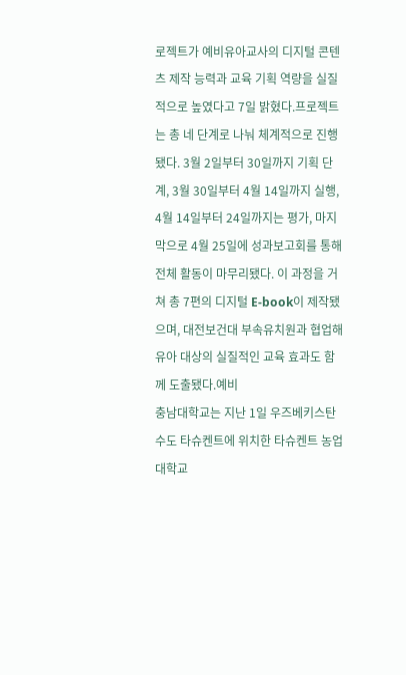로젝트가 예비유아교사의 디지털 콘텐츠 제작 능력과 교육 기획 역량을 실질적으로 높였다고 7일 밝혔다.프로젝트는 총 네 단계로 나눠 체계적으로 진행됐다. 3월 2일부터 30일까지 기획 단계, 3월 30일부터 4월 14일까지 실행, 4월 14일부터 24일까지는 평가, 마지막으로 4월 25일에 성과보고회를 통해 전체 활동이 마무리됐다. 이 과정을 거쳐 총 7편의 디지털 E-book이 제작됐으며, 대전보건대 부속유치원과 협업해 유아 대상의 실질적인 교육 효과도 함께 도출됐다.예비
충남대학교는 지난 1일 우즈베키스탄 수도 타슈켄트에 위치한 타슈켄트 농업대학교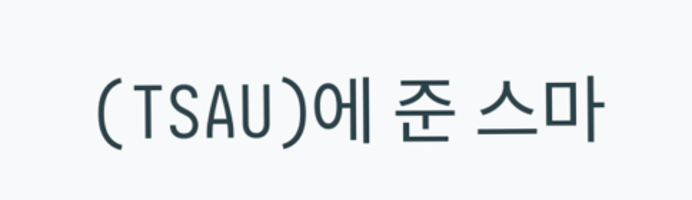(TSAU)에 준 스마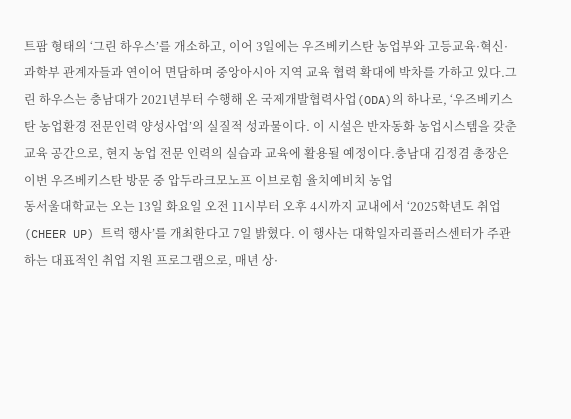트팜 형태의 ‘그린 하우스’를 개소하고, 이어 3일에는 우즈베키스탄 농업부와 고등교육·혁신·과학부 관계자들과 연이어 면담하며 중앙아시아 지역 교육 협력 확대에 박차를 가하고 있다.그린 하우스는 충남대가 2021년부터 수행해 온 국제개발협력사업(ODA)의 하나로, ‘우즈베키스탄 농업환경 전문인력 양성사업’의 실질적 성과물이다. 이 시설은 반자동화 농업시스템을 갖춘 교육 공간으로, 현지 농업 전문 인력의 실습과 교육에 활용될 예정이다.충남대 김정겸 총장은 이번 우즈베키스탄 방문 중 압두라크모노프 이브로힘 율치예비치 농업
동서울대학교는 오는 13일 화요일 오전 11시부터 오후 4시까지 교내에서 ‘2025학년도 취업(CHEER UP) 트럭 행사’를 개최한다고 7일 밝혔다. 이 행사는 대학일자리플러스센터가 주관하는 대표적인 취업 지원 프로그램으로, 매년 상·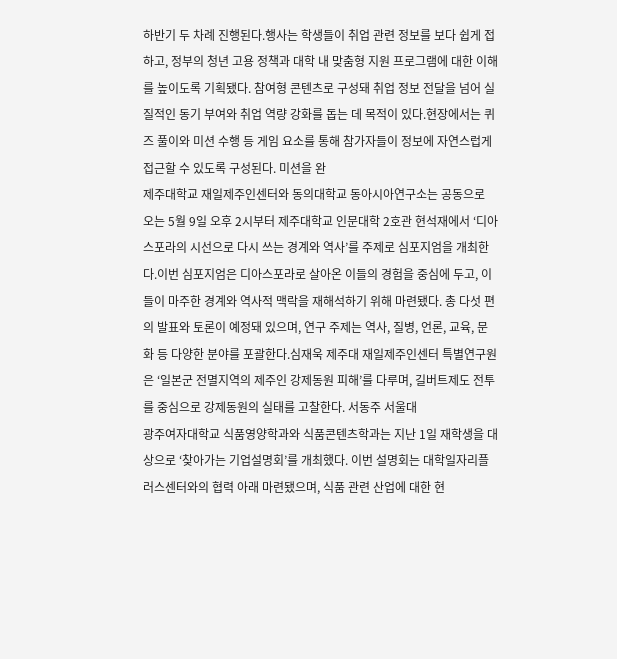하반기 두 차례 진행된다.행사는 학생들이 취업 관련 정보를 보다 쉽게 접하고, 정부의 청년 고용 정책과 대학 내 맞춤형 지원 프로그램에 대한 이해를 높이도록 기획됐다. 참여형 콘텐츠로 구성돼 취업 정보 전달을 넘어 실질적인 동기 부여와 취업 역량 강화를 돕는 데 목적이 있다.현장에서는 퀴즈 풀이와 미션 수행 등 게임 요소를 통해 참가자들이 정보에 자연스럽게 접근할 수 있도록 구성된다. 미션을 완
제주대학교 재일제주인센터와 동의대학교 동아시아연구소는 공동으로 오는 5월 9일 오후 2시부터 제주대학교 인문대학 2호관 현석재에서 ‘디아스포라의 시선으로 다시 쓰는 경계와 역사’를 주제로 심포지엄을 개최한다.이번 심포지엄은 디아스포라로 살아온 이들의 경험을 중심에 두고, 이들이 마주한 경계와 역사적 맥락을 재해석하기 위해 마련됐다. 총 다섯 편의 발표와 토론이 예정돼 있으며, 연구 주제는 역사, 질병, 언론, 교육, 문화 등 다양한 분야를 포괄한다.심재욱 제주대 재일제주인센터 특별연구원은 ‘일본군 전멸지역의 제주인 강제동원 피해’를 다루며, 길버트제도 전투를 중심으로 강제동원의 실태를 고찰한다. 서동주 서울대
광주여자대학교 식품영양학과와 식품콘텐츠학과는 지난 1일 재학생을 대상으로 ‘찾아가는 기업설명회’를 개최했다. 이번 설명회는 대학일자리플러스센터와의 협력 아래 마련됐으며, 식품 관련 산업에 대한 현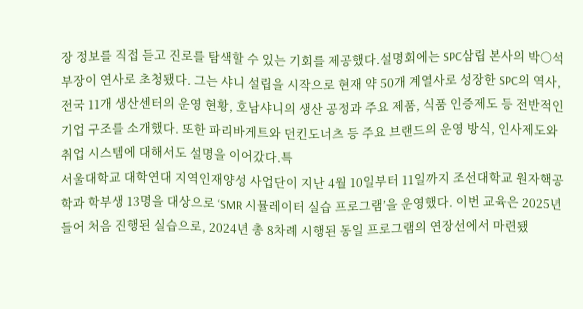장 정보를 직접 듣고 진로를 탐색할 수 있는 기회를 제공했다.설명회에는 SPC삼립 본사의 박○석 부장이 연사로 초청됐다. 그는 샤니 설립을 시작으로 현재 약 50개 계열사로 성장한 SPC의 역사, 전국 11개 생산센터의 운영 현황, 호남샤니의 생산 공정과 주요 제품, 식품 인증제도 등 전반적인 기업 구조를 소개했다. 또한 파리바게트와 던킨도너츠 등 주요 브랜드의 운영 방식, 인사제도와 취업 시스템에 대해서도 설명을 이어갔다.특
서울대학교 대학연대 지역인재양성 사업단이 지난 4월 10일부터 11일까지 조선대학교 원자핵공학과 학부생 13명을 대상으로 ‘SMR 시뮬레이터 실습 프로그램’을 운영했다. 이번 교육은 2025년 들어 처음 진행된 실습으로, 2024년 총 8차례 시행된 동일 프로그램의 연장선에서 마련됐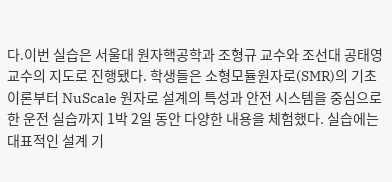다.이번 실습은 서울대 원자핵공학과 조형규 교수와 조선대 공태영 교수의 지도로 진행됐다. 학생들은 소형모듈원자로(SMR)의 기초 이론부터 NuScale 원자로 설계의 특성과 안전 시스템을 중심으로 한 운전 실습까지 1박 2일 동안 다양한 내용을 체험했다. 실습에는 대표적인 설계 기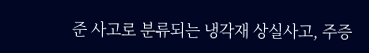준 사고로 분류되는 냉각재 상실사고, 주증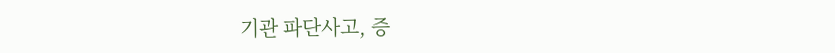기관 파단사고, 증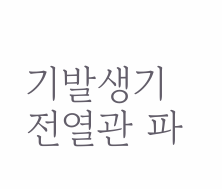기발생기 전열관 파